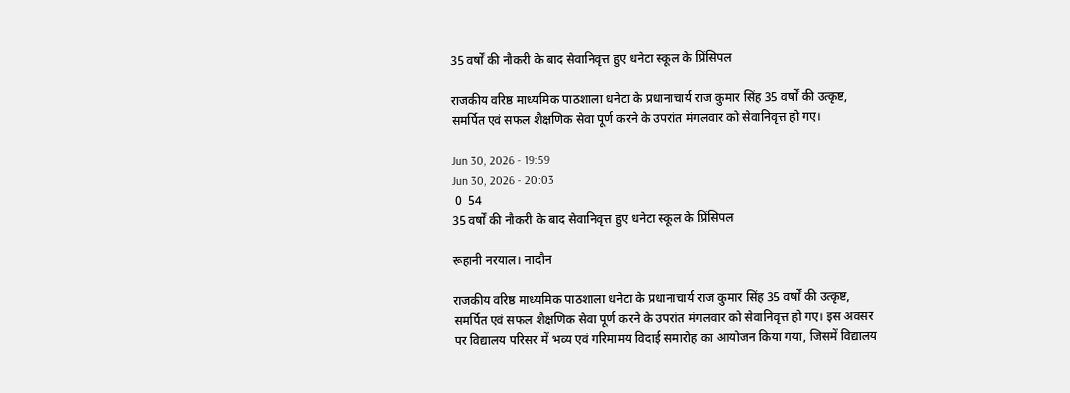35 वर्षों की नौकरी के बाद सेवानिवृत्त हुए धनेटा स्कूल के प्रिंसिपल

राजकीय वरिष्ठ माध्यमिक पाठशाला धनेटा के प्रधानाचार्य राज कुमार सिंह 35 वर्षों की उत्कृष्ट, समर्पित एवं सफल शैक्षणिक सेवा पूर्ण करने के उपरांत मंगलवार को सेवानिवृत्त हो गए।

Jun 30, 2026 - 19:59
Jun 30, 2026 - 20:03
 0  54
35 वर्षों की नौकरी के बाद सेवानिवृत्त हुए धनेटा स्कूल के प्रिंसिपल

रूहानी नरयाल। नादौन

राजकीय वरिष्ठ माध्यमिक पाठशाला धनेटा के प्रधानाचार्य राज कुमार सिंह 35 वर्षों की उत्कृष्ट, समर्पित एवं सफल शैक्षणिक सेवा पूर्ण करने के उपरांत मंगलवार को सेवानिवृत्त हो गए। इस अवसर पर विद्यालय परिसर में भव्य एवं गरिमामय विदाई समारोह का आयोजन किया गया, जिसमें विद्यालय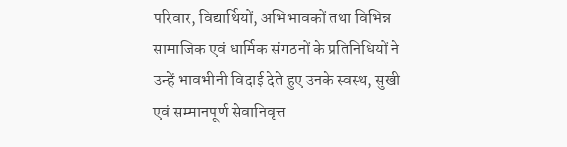परिवार, विद्यार्थियों, अभिभावकों तथा विभिन्न सामाजिक एवं धार्मिक संगठनों के प्रतिनिधियों ने उन्हें भावभीनी विदाई देते हुए उनके स्वस्थ, सुखी एवं सम्मानपूर्ण सेवानिवृत्त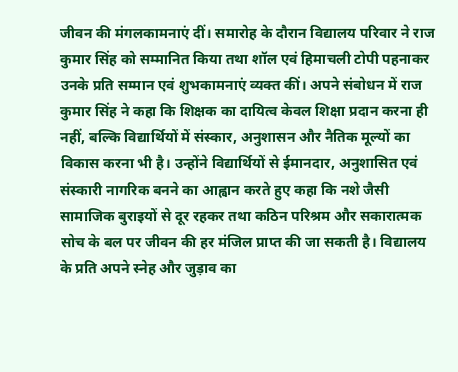जीवन की मंगलकामनाएं दीं। समारोह के दौरान विद्यालय परिवार ने राज कुमार सिंह को सम्मानित किया तथा शॉल एवं हिमाचली टोपी पहनाकर उनके प्रति सम्मान एवं शुभकामनाएं व्यक्त कीं। अपने संबोधन में राज कुमार सिंह ने कहा कि शिक्षक का दायित्व केवल शिक्षा प्रदान करना ही नहीं, बल्कि विद्यार्थियों में संस्कार, अनुशासन और नैतिक मूल्यों का विकास करना भी है। उन्होंने विद्यार्थियों से ईमानदार, अनुशासित एवं संस्कारी नागरिक बनने का आह्वान करते हुए कहा कि नशे जैसी सामाजिक बुराइयों से दूर रहकर तथा कठिन परिश्रम और सकारात्मक सोच के बल पर जीवन की हर मंजिल प्राप्त की जा सकती है। विद्यालय के प्रति अपने स्नेह और जुड़ाव का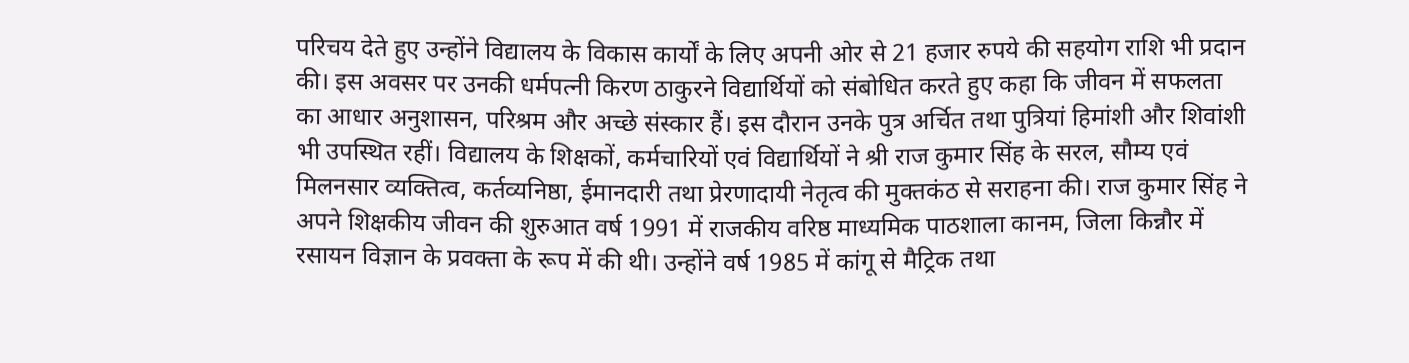परिचय देते हुए उन्होंने विद्यालय के विकास कार्यों के लिए अपनी ओर से 21 हजार रुपये की सहयोग राशि भी प्रदान की। इस अवसर पर उनकी धर्मपत्नी किरण ठाकुरने विद्यार्थियों को संबोधित करते हुए कहा कि जीवन में सफलता का आधार अनुशासन, परिश्रम और अच्छे संस्कार हैं। इस दौरान उनके पुत्र अर्चित तथा पुत्रियां हिमांशी और शिवांशी भी उपस्थित रहीं। विद्यालय के शिक्षकों, कर्मचारियों एवं विद्यार्थियों ने श्री राज कुमार सिंह के सरल, सौम्य एवं मिलनसार व्यक्तित्व, कर्तव्यनिष्ठा, ईमानदारी तथा प्रेरणादायी नेतृत्व की मुक्तकंठ से सराहना की। राज कुमार सिंह ने अपने शिक्षकीय जीवन की शुरुआत वर्ष 1991 में राजकीय वरिष्ठ माध्यमिक पाठशाला कानम, जिला किन्नौर में रसायन विज्ञान के प्रवक्ता के रूप में की थी। उन्होंने वर्ष 1985 में कांगू से मैट्रिक तथा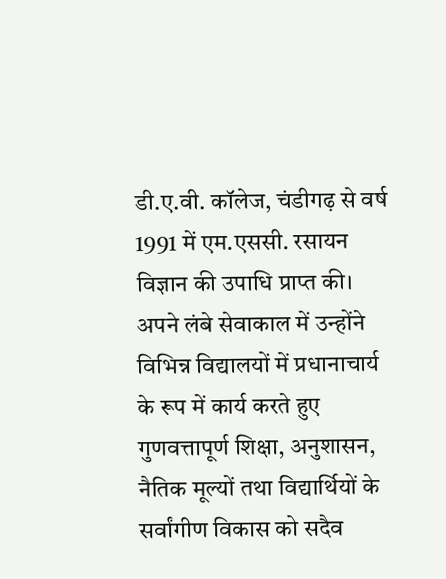डी.ए.वी. कॉलेज, चंडीगढ़ से वर्ष 1991 में एम.एससी. रसायन विज्ञान की उपाधि प्राप्त की। अपने लंबे सेवाकाल में उन्होंने विभिन्न विद्यालयों में प्रधानाचार्य के रूप में कार्य करते हुए गुणवत्तापूर्ण शिक्षा, अनुशासन, नैतिक मूल्यों तथा विद्यार्थियों के सर्वांगीण विकास को सदैव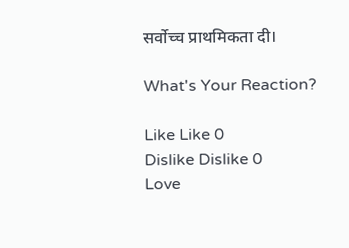सर्वोच्च प्राथमिकता दी।

What's Your Reaction?

Like Like 0
Dislike Dislike 0
Love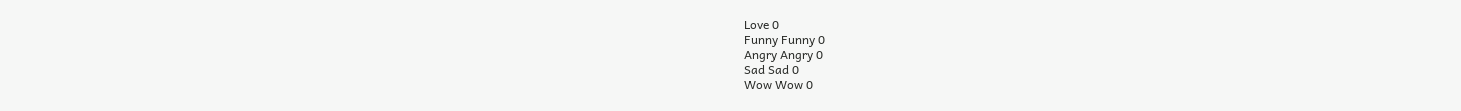Love 0
Funny Funny 0
Angry Angry 0
Sad Sad 0
Wow Wow 0